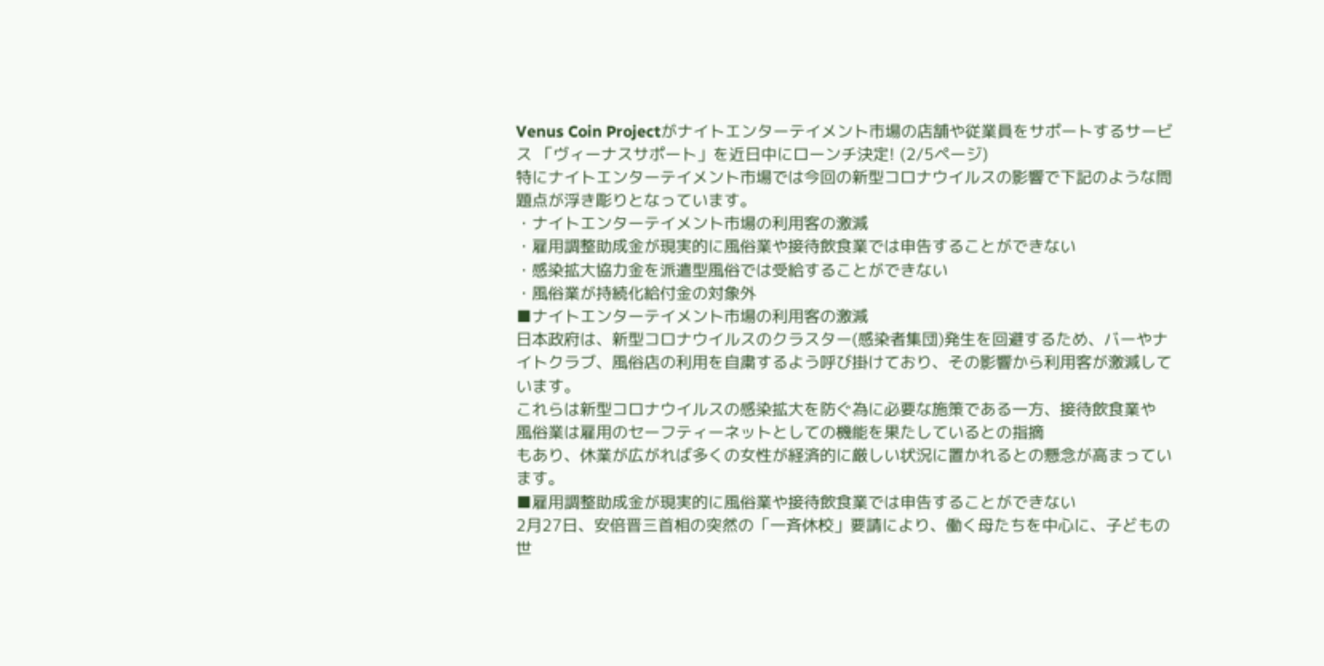Venus Coin Projectがナイトエンターテイメント市場の店舗や従業員をサポートするサービス 「ヴィーナスサポート」を近日中にローンチ決定! (2/5ページ)
特にナイトエンターテイメント市場では今回の新型コロナウイルスの影響で下記のような問題点が浮き彫りとなっています。
・ナイトエンターテイメント市場の利用客の激減
・雇用調整助成金が現実的に風俗業や接待飲食業では申告することができない
・感染拡大協力金を派遣型風俗では受給することができない
・風俗業が持続化給付金の対象外
■ナイトエンターテイメント市場の利用客の激減
日本政府は、新型コロナウイルスのクラスター(感染者集団)発生を回避するため、バーやナイトクラブ、風俗店の利用を自粛するよう呼び掛けており、その影響から利用客が激減しています。
これらは新型コロナウイルスの感染拡大を防ぐ為に必要な施策である一方、接待飲食業や
風俗業は雇用のセーフティーネットとしての機能を果たしているとの指摘
もあり、休業が広がれば多くの女性が経済的に厳しい状況に置かれるとの懸念が高まっています。
■雇用調整助成金が現実的に風俗業や接待飲食業では申告することができない
2月27日、安倍晋三首相の突然の「一斉休校」要請により、働く母たちを中心に、子どもの世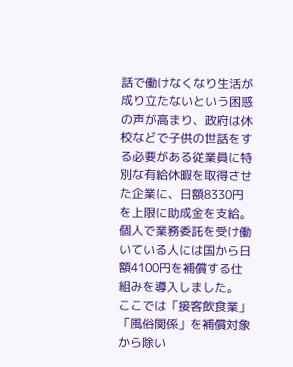話で働けなくなり生活が成り立たないという困惑の声が高まり、政府は休校などで子供の世話をする必要がある従業員に特別な有給休暇を取得させた企業に、日額8330円を上限に助成金を支給。個人で業務委託を受け働いている人には国から日額4100円を補償する仕組みを導入しました。
ここでは「接客飲食業」「風俗関係」を補償対象から除い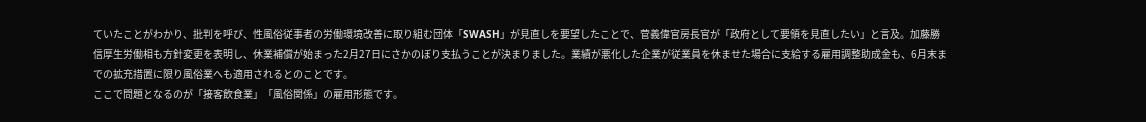ていたことがわかり、批判を呼び、性風俗従事者の労働環境改善に取り組む団体「SWASH」が見直しを要望したことで、菅義偉官房長官が「政府として要領を見直したい」と言及。加藤勝信厚生労働相も方針変更を表明し、休業補償が始まった2月27日にさかのぼり支払うことが決まりました。業績が悪化した企業が従業員を休ませた場合に支給する雇用調整助成金も、6月末までの拡充措置に限り風俗業へも適用されるとのことです。
ここで問題となるのが「接客飲食業」「風俗関係」の雇用形態です。